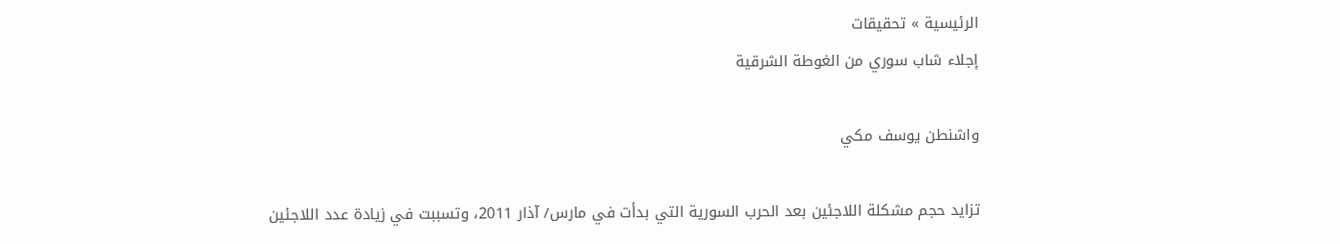الرئيسية » تحقيقات
إجلاء شاب سوري من الغوطة الشرقية

واشنطن يوسف مكي

تزايد حجم مشكلة اللاجئين بعد الحرب السورية التي بدأت في مارس/ آذار 2011، وتسببت في زيادة عدد اللاجئين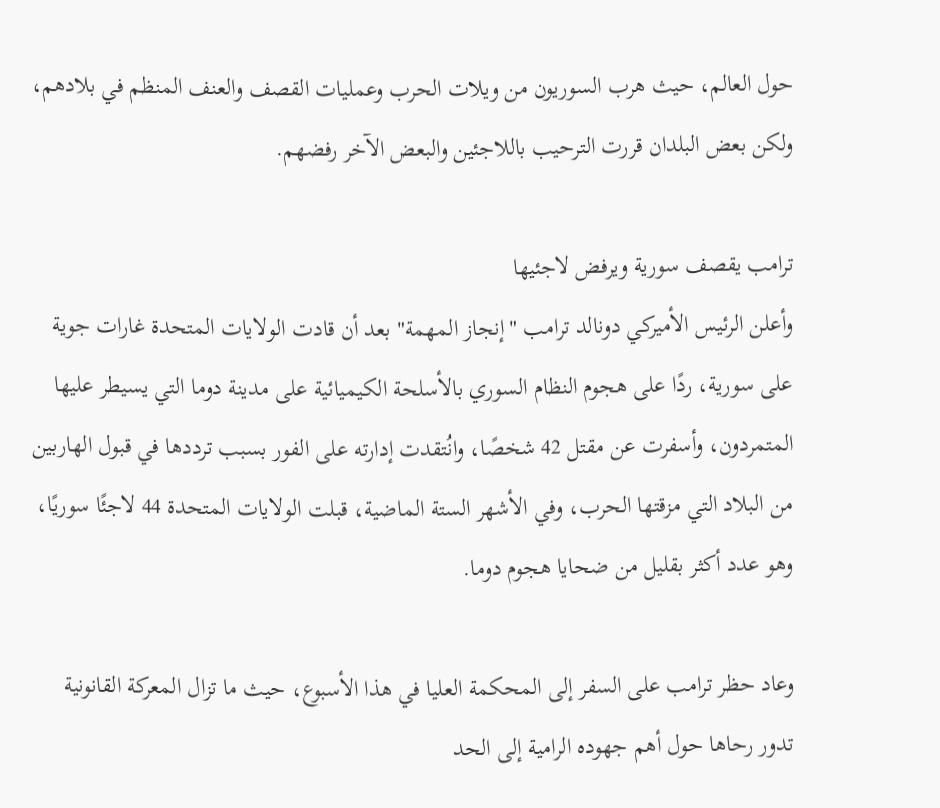حول العالم، حيث هرب السوريون من ويلات الحرب وعمليات القصف والعنف المنظم في بلادهم، ولكن بعض البلدان قررت الترحيب باللاجئين والبعض الآخر رفضهم.

ترامب يقصف سورية ويرفض لاجئيها
وأعلن الرئيس الأميركي دونالد ترامب "إنجاز المهمة" بعد أن قادت الولايات المتحدة غارات جوية على سورية، ردًا على هجوم النظام السوري بالأسلحة الكيميائية على مدينة دوما التي يسيطر عليها المتمردون، وأسفرت عن مقتل 42 شخصًا، وانُتقدت إدارته على الفور بسبب ترددها في قبول الهاربين من البلاد التي مزقتها الحرب، وفي الأشهر الستة الماضية، قبلت الولايات المتحدة 44 لاجئًا سوريًا، وهو عدد أكثر بقليل من ضحايا هجوم دوما.

وعاد حظر ترامب على السفر إلى المحكمة العليا في هذا الأسبوع، حيث ما تزال المعركة القانونية تدور رحاها حول أهم جهوده الرامية إلى الحد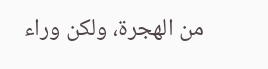من الهجرة، ولكن وراء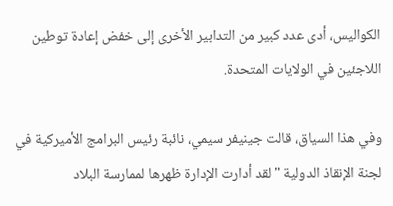الكواليس، أدى عدد كبير من التدابير الأخرى إلى خفض إعادة توطين اللاجئين في الولايات المتحدة.

وفي هذا السياق، قالت جينيفر سيمي، نائبة رئيس البرامج الأميركية في لجنة الإنقاذ الدولية "لقد أدارت الإدارة ظهرها لممارسة البلاد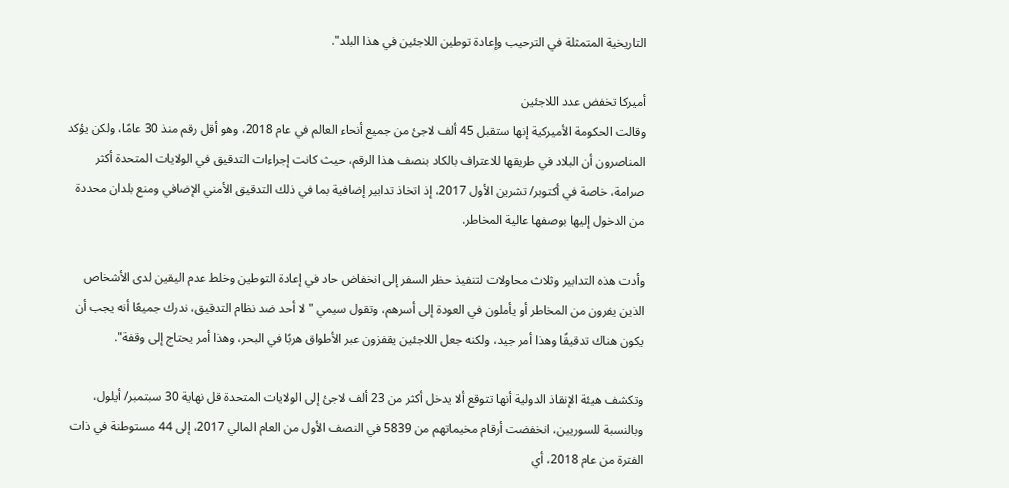التاريخية المتمثلة في الترحيب وإعادة توطين اللاجئين في هذا البلد".

أميركا تخفض عدد اللاجئين
وقالت الحكومة الأميركية إنها ستقبل 45 ألف لاجئ من جميع أنحاء العالم في عام 2018، وهو أقل رقم منذ 30 عامًا، ولكن يؤكد المناصرون أن البلاد في طريقها للاعتراف بالكاد بنصف هذا الرقم، حيث كانت إجراءات التدقيق في الولايات المتحدة أكثر صرامة، خاصة في أكتوبر/ تشرين الأول 2017، إذ اتخاذ تدابير إضافية بما في ذلك التدقيق الأمني الإضافي ومنع بلدان محددة من الدخول إليها بوصفها عالية المخاطر.

وأدت هذه التدابير وثلاث محاولات لتنفيذ حظر السفر إلى انخفاض حاد في إعادة التوطين وخلط عدم اليقين لدى الأشخاص الذين يفرون من المخاطر أو يأملون في العودة إلى أسرهم، وتقول سيمي "لا أحد ضد نظام التدقيق، ندرك جميعًا أنه يجب أن يكون هناك تدقيقًا وهذا أمر جيد، ولكنه جعل اللاجئين يقفزون عبر الأطواق هربًا في البحر، وهذا أمر يحتاج إلى وقفة".

وتكشف هيئة الإنقاذ الدولية أنها تتوقع ألا يدخل أكثر من 23 ألف لاجئ إلى الولايات المتحدة قل نهاية 30 سبتمبر/ أيلول، وبالنسبة للسوريين، انخفضت أرقام مخيماتهم من 5839 في النصف الأول من العام المالي 2017، إلى 44 مستوطنة في ذات الفترة من عام 2018، أي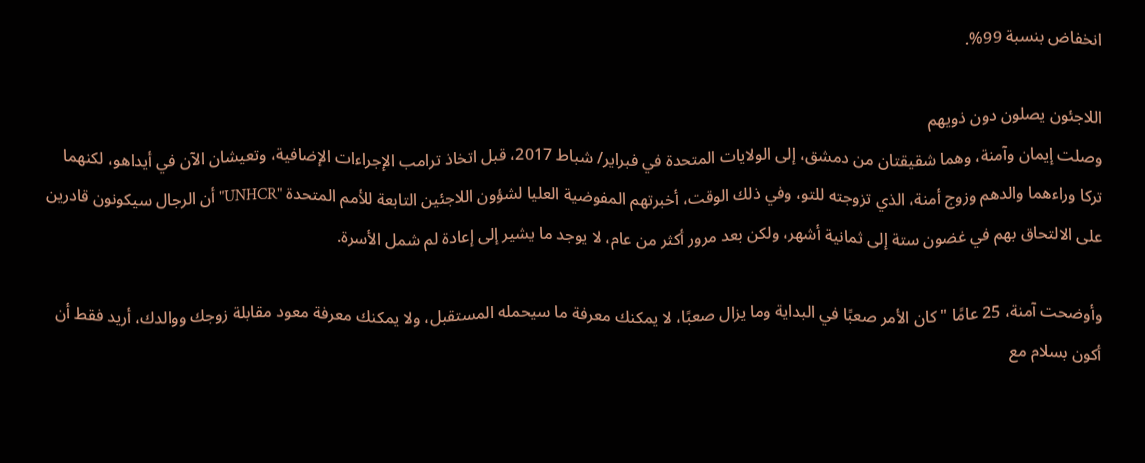انخفاض بنسبة 99%.

اللاجئون يصلون دون ذويهم
وصلت إيمان وآمنة، وهما شقيقتان من دمشق، إلى الولايات المتحدة في فبراير/ شباط 2017، قبل اتخاذ ترامب الإجراءات الإضافية، وتعيشان الآن في أيداهو، لكنهما تركا وراءهما والدهم وزوج أمنة، الذي تزوجته للتو، وفي ذلك الوقت، أخبرتهم المفوضية العليا لشؤون اللاجئين التابعة للأمم المتحدة "UNHCR" أن الرجال سيكونون قادرين على الالتحاق بهم في غضون ستة إلى ثمانية أشهر، ولكن بعد مرور أكثر من عام، لا يوجد ما يشير إلى إعادة لم شمل الأسرة.

وأوضحت آمنة، 25 عامًا "كان الأمر صعبًا في البداية وما يزال صعبًا، لا يمكنك معرفة ما سيحمله المستقبل، ولا يمكنك معرفة معود مقابلة زوجك ووالدك، أريد فقط أن أكون بسلام مع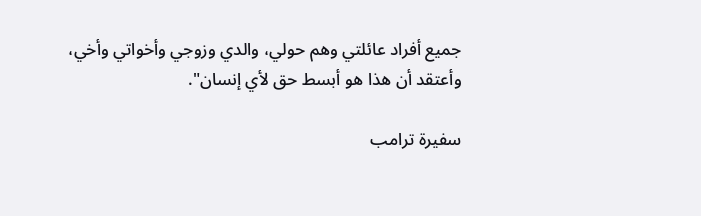جميع أفراد عائلتي وهم حولي، والدي وزوجي وأخواتي وأخي، وأعتقد أن هذا هو أبسط حق لأي إنسان".

سفيرة ترامب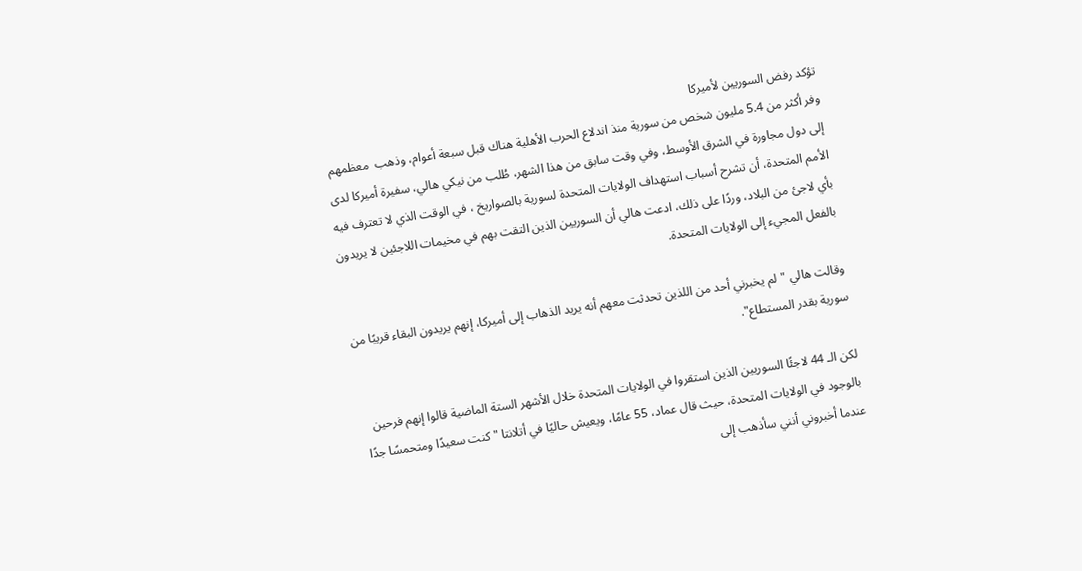تؤكد رفض السوريين لأميركا
وفر أكثر من 5.4 مليون شخص من سورية منذ اندلاع الحرب الأهلية هناك قبل سبعة أعوام، وذهب  معظمهم إلى دول مجاورة في الشرق الأوسط، وفي وقت سابق من هذا الشهر، طُلب من نيكي هالي، سفيرة أميركا لدى الأمم المتحدة، أن تشرح أسباب استهداف الولايات المتحدة لسورية بالصواريخ ، في الوقت الذي لا تعترف فيه بأي لاجئ من البلاد، وردًا على ذلك، ادعت هالي أن السوريين الذين التقت بهم في مخيمات اللاجئين لا يريدون بالفعل المجيء إلى الولايات المتحدة.

وقالت هالي "لم يخبرني أحد من اللذين تحدثت معهم أنه يريد الذهاب إلى أميركا، إنهم يريدون البقاء قريبًا من سورية بقدر المستطاع".

لكن الـ 44 لاجئًا السوريين الذين استقروا في الولايات المتحدة خلال الأشهر الستة الماضية قالوا إنهم فرحين بالوجود في الولايات المتحدة، حيث قال عماد، 55 عامًا، ويعيش حاليًا في أتلانتا "كنت سعيدًا ومتحمسًا جدًا عندما أخبروني أنني سأذهب إلى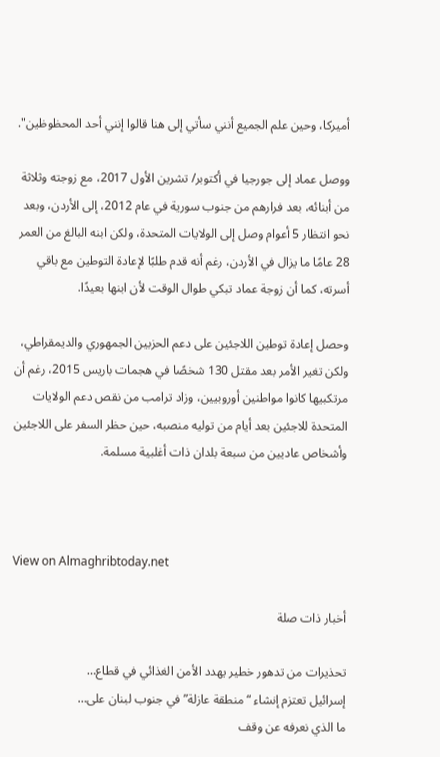أميركا، وحين علم الجميع أنني سأتي إلى هنا قالوا إنني أحد المحظوظين".

ووصل عماد إلى جورجيا في أكتوبر/ تشرين الأول 2017، مع زوجته وثلاثة من أبنائه، بعد فرارهم من جنوب سورية في عام 2012، إلى الأردن، وبعد نحو انتظار 5 أعوام وصل إلى الولايات المتحدة، ولكن ابنه البالغ من العمر 28 عامًا ما يزال في الأردن، رغم أنه قدم طلبًا لإعادة التوطين مع باقي أسرته، كما أن زوجة عماد تبكي طوال الوقت لأن ابنها بعيدًا.

وحصل إعادة توطين اللاجئين على دعم الحزبين الجمهوري والديمقراطي، ولكن تغير الأمر بعد مقتل 130 شخصًا في هجمات باريس 2015، رغم أن مرتكبيها كانوا مواطنين أوروبيين، وزاد ترامب من نقص دعم الولايات المتحدة للاجئين بعد أيام من توليه منصبه، حين حظر السفر على اللاجئين وأشخاص عاديين من سبعة بلدان ذات أغلبية مسلمة.



View on Almaghribtoday.net

أخبار ذات صلة

تحذيرات من تدهور خطير يهدد الأمن الغذائي في قطاع…
إسرائيل تعتزم إنشاء “منطقة عازلة” في جنوب لبنان على…
ما الذي نعرفه عن وقف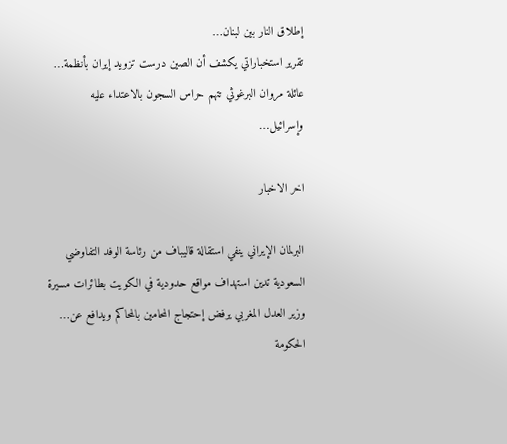إطلاق النار بين لبنان…
تقرير استخباراتي يكشف أن الصين درست تزويد إيران بأنظمة…
عائلة مروان البرغوثي تتهم حراس السجون بالاعتداء عليه وإسرائيل…

اخر الاخبار

البرلمان الإيراني ينفي استقالة قاليباف من رئاسة الوفد التفاوضي
السعودية تدين استهداف مواقع حدودية في الكويت بطائرات مسيرة
وزير العدل المغربي يرفض إحتجاج المحامين بالمحاكم ويدافع عن…
الحكومة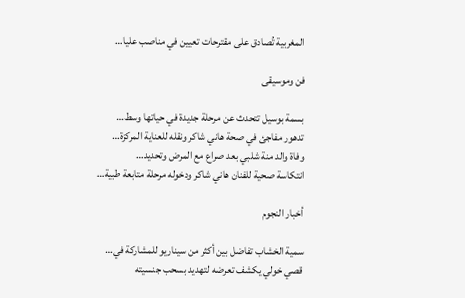المغربية تُصادق على مقترحات تعيين في مناصب عليا…

فن وموسيقى

بسمة بوسيل تتحدث عن مرحلة جديدة في حياتها وسط…
تدهور مفاجئ في صحة هاني شاكر ونقله للعناية المركزة…
وفاة والد منة شلبي بعد صراع مع المرض وتحديد…
انتكاسة صحية للفنان هاني شاكر ودخوله مرحلة متابعة طبية…

أخبار النجوم

سمية الخشاب تفاضل بين أكثر من سيناريو للمشاركة في…
قصي خولي يكشف تعرضه لتهديد بسحب جنسيته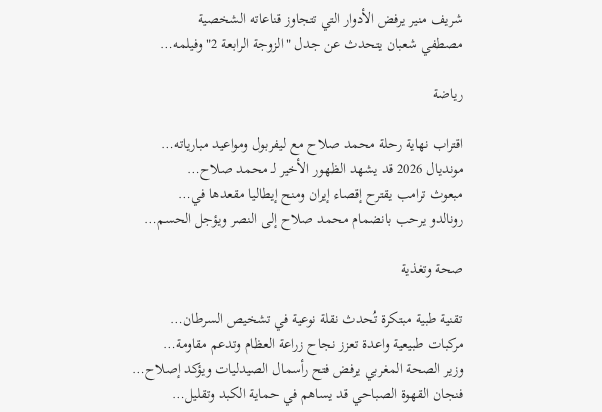شريف منير يرفض الأدوار التي تتجاوز قناعاته الشخصية
مصطفي شعبان يتحدث عن جدل "الزوجة الرابعة 2" وفيلمه…

رياضة

اقتراب نهاية رحلة محمد صلاح مع ليفربول ومواعيد مبارياته…
مونديال 2026 قد يشهد الظهور الأخير لـ محمد صلاح…
مبعوث ترامب يقترح إقصاء إيران ومنح إيطاليا مقعدها في…
رونالدو يرحب بانضمام محمد صلاح إلى النصر ويؤجل الحسم…

صحة وتغذية

تقنية طبية مبتكرة تُحدث نقلة نوعية في تشخيص السرطان…
مركبات طبيعية واعدة تعزز نجاح زراعة العظام وتدعم مقاومة…
وزير الصحة المغربي يرفض فتح رأسمال الصيدليات ويؤكد إصلاح…
فنجان القهوة الصباحي قد يساهم في حماية الكبد وتقليل…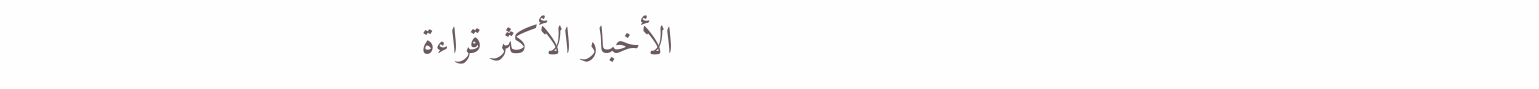الأخبار الأكثر قراءة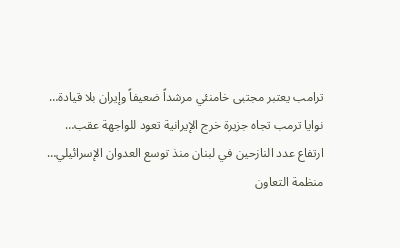ترامب يعتبر مجتبى خامنئي مرشداً ضعيفاً وإيران بلا قيادة…
نوايا ترمب تجاه جزيرة خرج الإيرانية تعود للواجهة عقب…
ارتفاع عدد النازحين في لبنان منذ توسع العدوان الإسرائيلي…
منظمة التعاون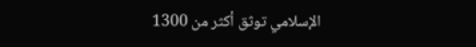الإسلامي توثق أكثر من 1300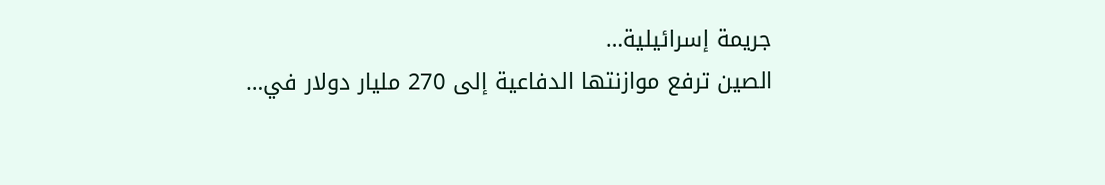جريمة إسرائيلية…
الصين ترفع موازنتها الدفاعية إلى 270 مليار دولار في…